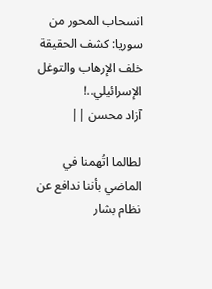انسحاب المحور من سوريا: كشف الحقيقة خلف الإرهاب والتوغل الإسرائيلي..!
آزاد محسن ||

لطالما اتُهمنا في الماضي بأننا ندافع عن نظام بشار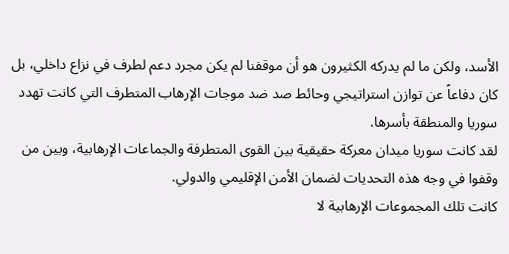الأسد، ولكن ما لم يدركه الكثيرون هو أن موقفنا لم يكن مجرد دعم لطرف في نزاع داخلي، بل كان دفاعاً عن توازن استراتيجي وحائط صد ضد موجات الإرهاب المتطرف التي كانت تهدد سوريا والمنطقة بأسرها.
لقد كانت سوريا ميدان معركة حقيقية بين القوى المتطرفة والجماعات الإرهابية، وبين من وقفوا في وجه هذه التحديات لضمان الأمن الإقليمي والدولي.
كانت تلك المجموعات الإرهابية لا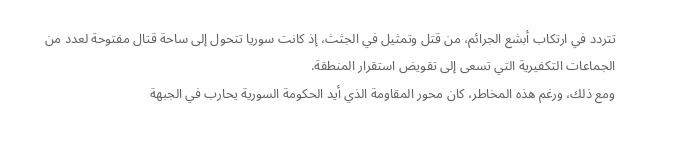تتردد في ارتكاب أبشع الجرائم، من قتل وتمثيل في الجثث، إذ كانت سوريا تتحول إلى ساحة قتال مفتوحة لعدد من الجماعات التكفيرية التي تسعى إلى تقويض استقرار المنطقة.
ومع ذلك، ورغم هذه المخاطر، كان محور المقاومة الذي أيد الحكومة السورية يحارب في الجبهة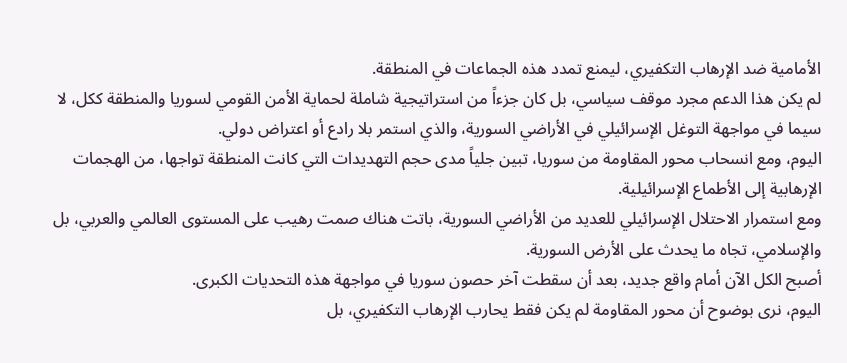الأمامية ضد الإرهاب التكفيري، ليمنع تمدد هذه الجماعات في المنطقة.
لم يكن هذا الدعم مجرد موقف سياسي، بل كان جزءاً من استراتيجية شاملة لحماية الأمن القومي لسوريا والمنطقة ككل، لا سيما في مواجهة التوغل الإسرائيلي في الأراضي السورية، والذي استمر بلا رادع أو اعتراض دولي.
اليوم، ومع انسحاب محور المقاومة من سوريا، تبين جلياً مدى حجم التهديدات التي كانت المنطقة تواجها، من الهجمات الإرهابية إلى الأطماع الإسرائيلية.
ومع استمرار الاحتلال الإسرائيلي للعديد من الأراضي السورية، باتت هناك صمت رهيب على المستوى العالمي والعربي، بل والإسلامي، تجاه ما يحدث على الأرض السورية.
أصبح الكل الآن أمام واقع جديد، بعد أن سقطت آخر حصون سوريا في مواجهة هذه التحديات الكبرى.
اليوم، نرى بوضوح أن محور المقاومة لم يكن فقط يحارب الإرهاب التكفيري، بل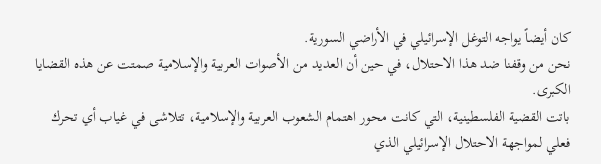كان أيضاً يواجه التوغل الإسرائيلي في الأراضي السورية.
نحن من وقفنا ضد هذا الاحتلال، في حين أن العديد من الأصوات العربية والإسلامية صمتت عن هذه القضايا الكبرى.
باتت القضية الفلسطينية، التي كانت محور اهتمام الشعوب العربية والإسلامية، تتلاشى في غياب أي تحرك فعلي لمواجهة الاحتلال الإسرائيلي الذي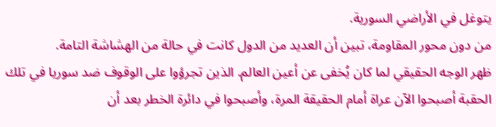يتوغل في الأراضي السورية.
من دون محور المقاومة، تبين أن العديد من الدول كانت في حالة من الهشاشة التامة.
ظهر الوجه الحقيقي لما كان يُخفى عن أعين العالم. الذين تجرؤوا على الوقوف ضد سوريا في تلك الحقبة أصبحوا الآن عراة أمام الحقيقة المرة، وأصبحوا في دائرة الخطر بعد أن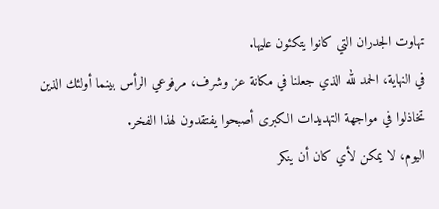تهاوت الجدران التي كانوا يتكئون عليها.
في النهاية، الحمد لله الذي جعلنا في مكانة عز وشرف، مرفوعي الرأس بينما أولئك الذين تخاذلوا في مواجهة التهديدات الكبرى أصبحوا يفتقدون لهذا الفخر.
اليوم، لا يمكن لأي كان أن ينكر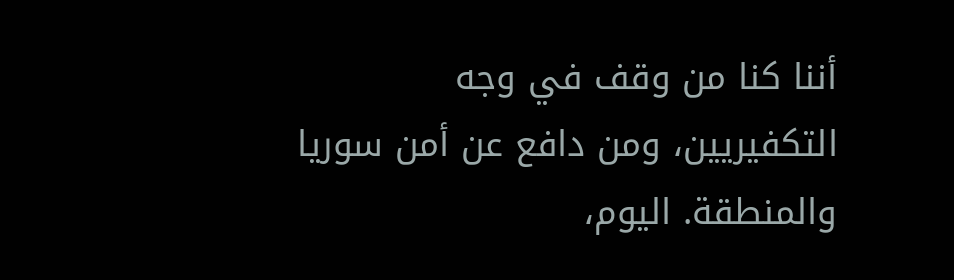أننا كنا من وقف في وجه التكفيريين، ومن دافع عن أمن سوريا والمنطقة. اليوم،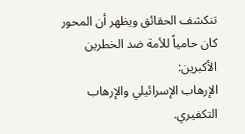تنكشف الحقائق ويظهر أن المحور كان حامياً للأمة ضد الخطرين الأكبرين:
الإرهاب الإسرائيلي والإرهاب التكفيري.